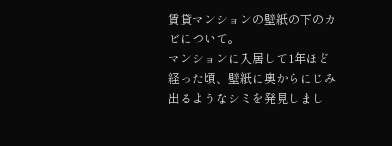賃貸マンションの壁紙の下のカビについて。
マンションに入居して1年ほど経った頃、壁紙に奥からにじみ出るようなシミを発見しまし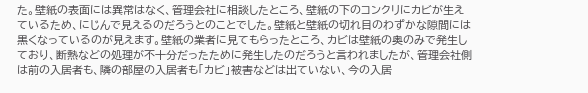た。壁紙の表面には異常はなく、管理会社に相談したところ、壁紙の下のコンクリにカビが生えているため、にじんで見えるのだろうとのことでした。壁紙と壁紙の切れ目のわずかな隙間には黒くなっているのが見えます。壁紙の業者に見てもらったところ、カビは壁紙の奥のみで発生しており、断熱などの処理が不十分だったために発生したのだろうと言われましたが、管理会社側は前の入居者も、隣の部屋の入居者も「カビ」被害などは出ていない、今の入居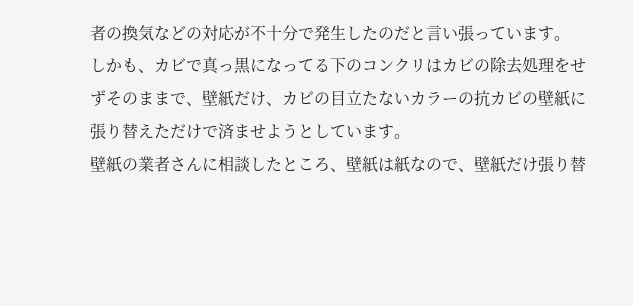者の換気などの対応が不十分で発生したのだと言い張っています。
しかも、カビで真っ黒になってる下のコンクリはカビの除去処理をせずそのままで、壁紙だけ、カビの目立たないカラーの抗カビの壁紙に張り替えただけで済ませようとしています。
壁紙の業者さんに相談したところ、壁紙は紙なので、壁紙だけ張り替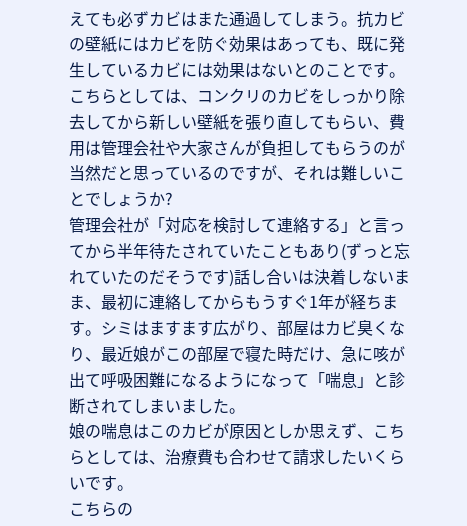えても必ずカビはまた通過してしまう。抗カビの壁紙にはカビを防ぐ効果はあっても、既に発生しているカビには効果はないとのことです。
こちらとしては、コンクリのカビをしっかり除去してから新しい壁紙を張り直してもらい、費用は管理会社や大家さんが負担してもらうのが当然だと思っているのですが、それは難しいことでしょうか?
管理会社が「対応を検討して連絡する」と言ってから半年待たされていたこともあり(ずっと忘れていたのだそうです)話し合いは決着しないまま、最初に連絡してからもうすぐ1年が経ちます。シミはますます広がり、部屋はカビ臭くなり、最近娘がこの部屋で寝た時だけ、急に咳が出て呼吸困難になるようになって「喘息」と診断されてしまいました。
娘の喘息はこのカビが原因としか思えず、こちらとしては、治療費も合わせて請求したいくらいです。
こちらの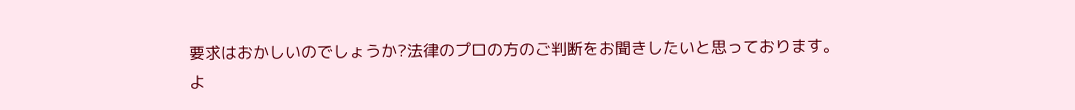要求はおかしいのでしょうか?法律のプロの方のご判断をお聞きしたいと思っております。
よ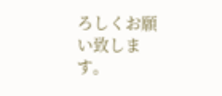ろしくお願い致します。